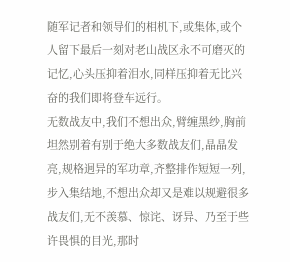随军记者和领导们的相机下,或集体,或个人留下最后一刻对老山战区永不可磨灭的记忆,心头压抑着泪水,同样压抑着无比兴奋的我们即将登车远行。
无数战友中,我们不想出众,臂缠黑纱,胸前坦然别着有别于绝大多数战友们,晶晶发亮,规格迥异的军功章,齐整排作短短一列,步入集结地,不想出众却又是难以规避很多战友们,无不羡慕、惊诧、讶异、乃至于些许畏惧的目光,那时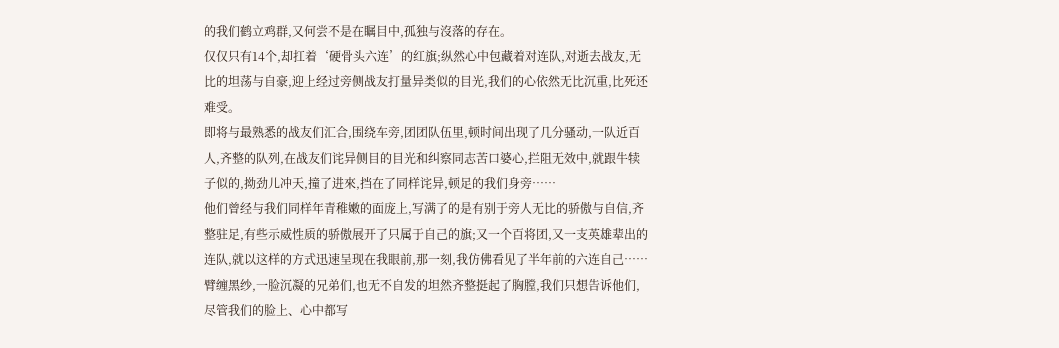的我们鹤立鸡群,又何尝不是在瞩目中,孤独与沒落的存在。
仅仅只有14个,却扛着‘硬骨头六连’的红旗;纵然心中包藏着对连队,对逝去战友,无比的坦荡与自豪,迎上经过旁侧战友打量异类似的目光,我们的心依然无比沉重,比死还难受。
即将与最熟悉的战友们汇合,围绕车旁,团团队伍里,顿时间出现了几分骚动,一队近百人,齐整的队列,在战友们诧异侧目的目光和纠察同志苦口婆心,拦阻无效中,就跟牛犊子似的,拗劲儿冲天,撞了进來,挡在了同样诧异,顿足的我们身旁……
他们曾经与我们同样年青稚嫩的面庞上,写满了的是有别于旁人无比的骄傲与自信,齐整驻足,有些示威性质的骄傲展开了只属于自己的旗;又一个百将团,又一支英雄辈出的连队,就以这样的方式迅速呈现在我眼前,那一刻,我仿佛看见了半年前的六连自己……
臂缠黑纱,一脸沉凝的兄弟们,也无不自发的坦然齐整挺起了胸膛,我们只想告诉他们,尽管我们的脸上、心中都写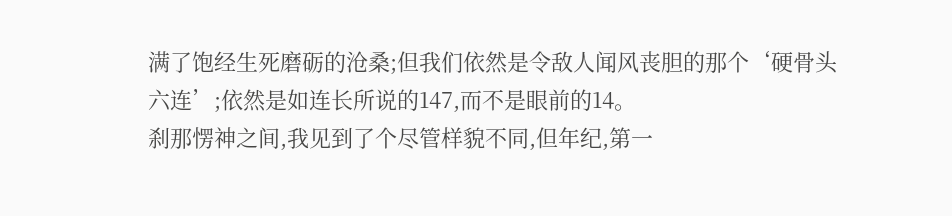满了饱经生死磨砺的沧桑;但我们依然是令敌人闻风丧胆的那个‘硬骨头六连’;依然是如连长所说的147,而不是眼前的14。
刹那愣神之间,我见到了个尽管样貌不同,但年纪,第一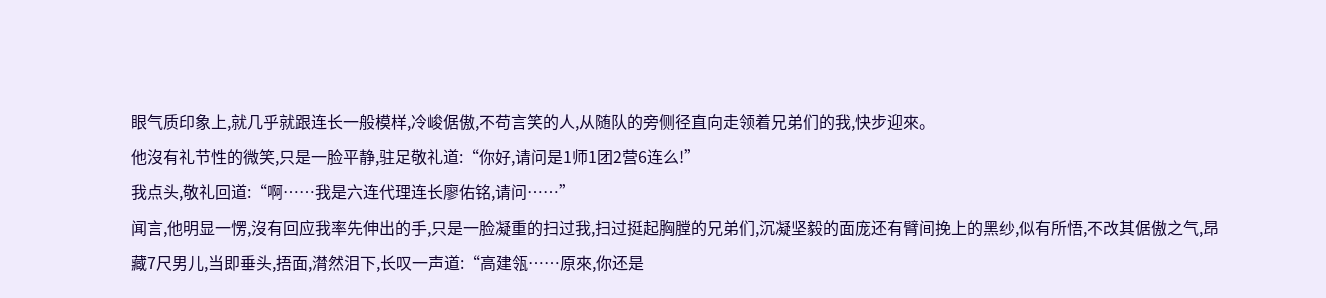眼气质印象上,就几乎就跟连长一般模样,冷峻倨傲,不苟言笑的人,从随队的旁侧径直向走领着兄弟们的我,快步迎來。
他沒有礼节性的微笑,只是一脸平静,驻足敬礼道:“你好,请问是1师1团2营6连么!”
我点头,敬礼回道:“啊……我是六连代理连长廖佑铭,请问……”
闻言,他明显一愣,沒有回应我率先伸出的手,只是一脸凝重的扫过我,扫过挺起胸膛的兄弟们,沉凝坚毅的面庞还有臂间挽上的黑纱,似有所悟,不改其倨傲之气,昂藏7尺男儿,当即垂头,捂面,潸然泪下,长叹一声道:“高建瓴……原來,你还是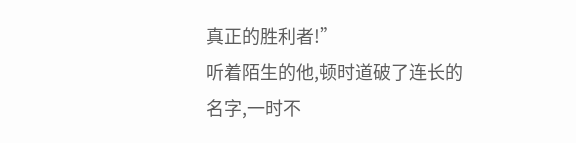真正的胜利者!”
听着陌生的他,顿时道破了连长的名字,一时不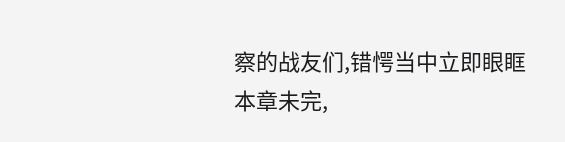察的战友们,错愕当中立即眼眶
本章未完,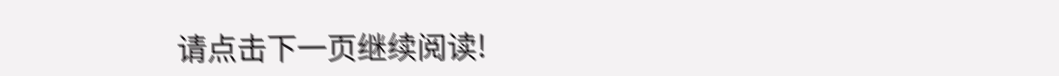请点击下一页继续阅读!